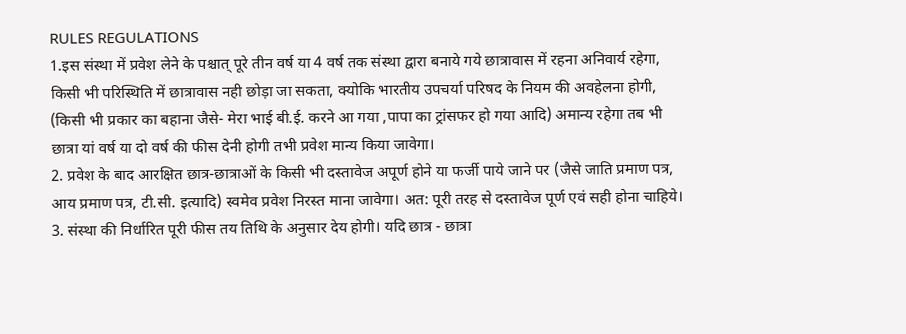RULES REGULATIONS
1.इस संस्था में प्रवेश लेने के पश्चात् पूरे तीन वर्ष या 4 वर्ष तक संस्था द्वारा बनाये गये छात्रावास में रहना अनिवार्य रहेगा, किसी भी परिस्थिति में छात्रावास नही छोड़ा जा सकता, क्योकि भारतीय उपचर्या परिषद के नियम की अवहेलना होगी, (किसी भी प्रकार का बहाना जैसे- मेरा भाई बी.ई. करने आ गया ,पापा का ट्रांसफर हो गया आदि) अमान्य रहेगा तब भी छात्रा यां वर्ष या दो वर्ष की फीस देनी होगी तभी प्रवेश मान्य किया जावेगा।
2. प्रवेश के बाद आरक्षित छात्र-छात्राओं के किसी भी दस्तावेज अपूर्ण होने या फर्जी पाये जाने पर (जैसे जाति प्रमाण पत्र, आय प्रमाण पत्र, टी.सी. इत्यादि) स्वमेव प्रवेश निरस्त माना जावेगा। अत: पूरी तरह से दस्तावेज पूर्ण एवं सही होना चाहिये।
3. संस्था की निर्धारित पूरी फीस तय तिथि के अनुसार देय होगी। यदि छात्र - छात्रा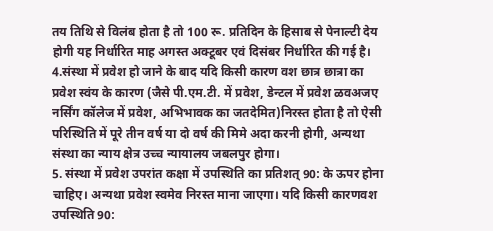तय तिथि से विलंब होता है तो 100 रू. प्रतिदिन के हिसाब से पेनाल्टी देय होगी यह निर्धारित माह अगस्त अक्टूबर एवं दिसंबर निर्धारित की गई है।
4.संस्था में प्रवेश हो जाने के बाद यदि किसी कारण वश छात्र छात्रा का प्रवेश स्वंय के कारण (जैसे पी.एम.टी. में प्रवेश, डेन्टल में प्रवेश ळवअजए नर्सिंग कॉलेज में प्रवेश, अभिभावक का जतदेमित)निरस्त होता है तो ऐसी परिस्थिति में पूरे तीन वर्ष या दो वर्ष की मिमे अदा करनी होगी, अन्यथा संस्था का न्याय क्षेत्र उच्च न्यायालय जबलपुर होगा।
5. संस्था में प्रवेश उपरांत कक्षा में उपस्थिति का प्रतिशत् 90: के ऊपर होना चाहिए। अन्यथा प्रवेश स्वमेव निरस्त माना जाएगा। यदि किसी कारणवश उपस्थिति 90: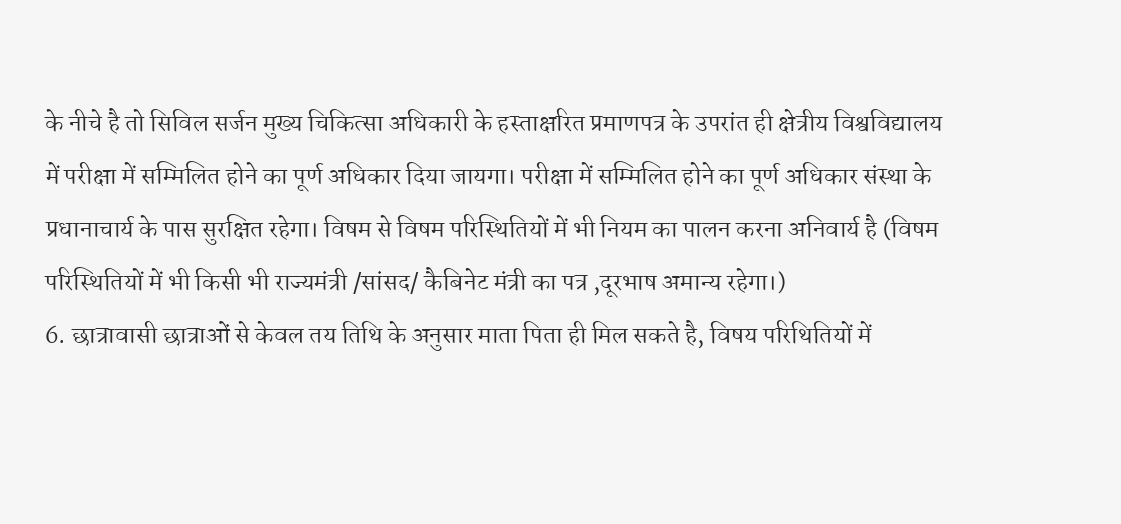के नीचे है तो सिविल सर्जन मुख्य चिकित्सा अधिकारी के हस्ताक्षरित प्रमाणपत्र के उपरांत ही क्षेत्रीय विश्वविद्यालय में परीक्षा में सम्मिलित होने का पूर्ण अधिकार दिया जायगा। परीक्षा में सम्मिलित होने का पूर्ण अधिकार संस्था के प्रधानाचार्य के पास सुरक्षित रहेगा। विषम से विषम परिस्थितियों में भी नियम का पालन करना अनिवार्य है (विषम परिस्थितियों में भी किसी भी राज्यमंत्री /सांसद/ कैबिनेट मंत्री का पत्र ,दूरभाष अमान्य रहेगा।)
6. छात्रावासी छात्राओं से केवल तय तिथि के अनुसार माता पिता ही मिल सकते है, विषय परिथितियों में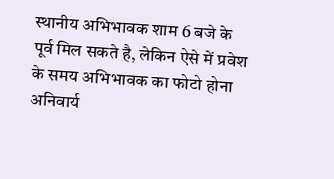स्थानीय अभिभावक शाम 6 बजे के पूर्व मिल सकते है, लेकिन ऐसे में प्रवेश के समय अभिभावक का फोटो होना अनिवार्य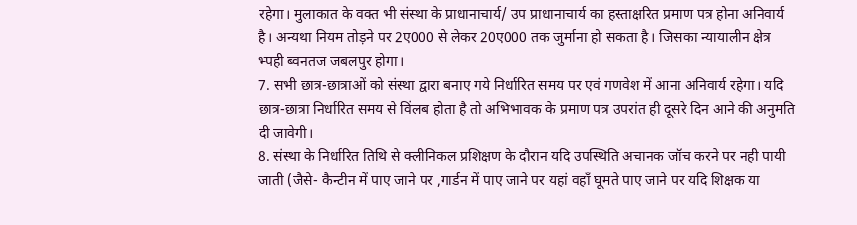रहेगा। मुलाकात के वक्त भी संस्था के प्राधानाचार्य/ उप प्राधानाचार्य का हस्ताक्षरित प्रमाण पत्र होना अनिवार्य है। अन्यथा नियम तोड़ने पर 2ए000 से लेकर 20ए000 तक जुर्माना हो सकता है। जिसका न्यायालीन क्षेत्र भ्पही ब्वनतज जबलपुर होगा।
7. सभी छात्र-छात्राओं को संस्था द्वारा बनाए गये निर्धारित समय पर एवं गणवेश में आना अनिवार्य रहेगा। यदि छात्र-छात्रा निर्धारित समय से विंलब होता है तो अभिभावक के प्रमाण पत्र उपरांत ही दूसरे दिन आने की अनुमति दी जावेगी।
8. संस्था के निर्धारित तिथि से क्लीनिकल प्रशिक्षण के दौरान यदि उपस्थिति अचानक जॉच करने पर नही पायी जाती (जैसे- कैन्टीन में पाए जाने पर ,गार्डन में पाए जाने पर यहां वहाँ घूमते पाए जाने पर यदि शिक्षक या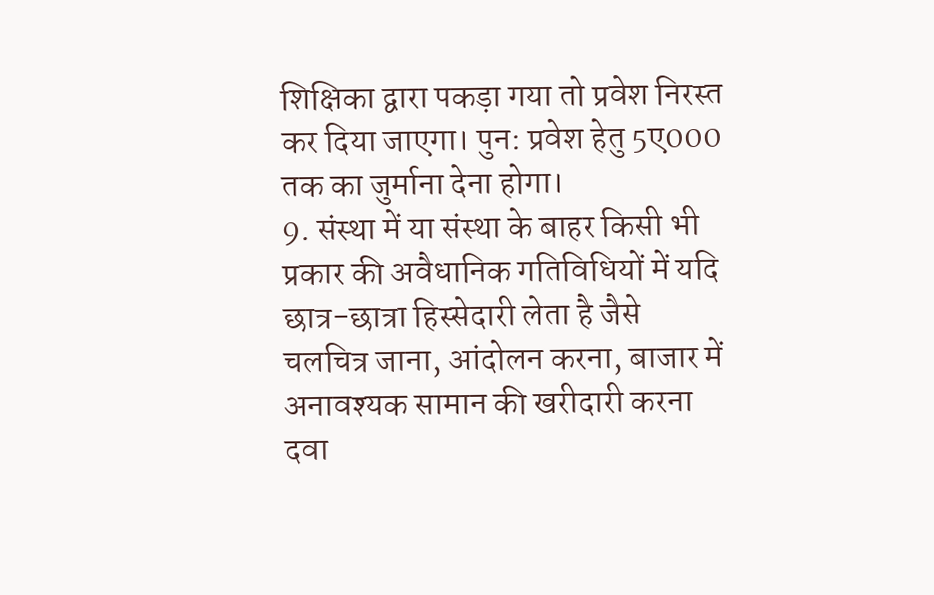शिक्षिका द्वारा पकड़ा गया तो प्रवेश निरस्त कर दिया जाएगा। पुन: प्रवेश हेतु 5ए000 तक का जुर्माना देना होगा।
9. संस्था में या संस्था के बाहर किसी भी प्रकार की अवैधानिक गतिविधियों में यदि छात्र-छात्रा हिस्सेदारी लेता है जैसे चलचित्र जाना, आंदोलन करना, बाजार में अनावश्यक सामान की खरीदारी करना दवा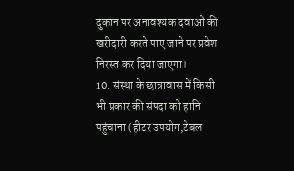दुकान पर अनावश्यक दवाओं की खरीदारी करते पाए जाने पर प्रवेश निरस्त कर दिया जाएगा।
10. संस्था के छात्रावास में किसी भी प्रकार की संपदा को हानि पहुंचाना (हीटर उपयोग,टेबल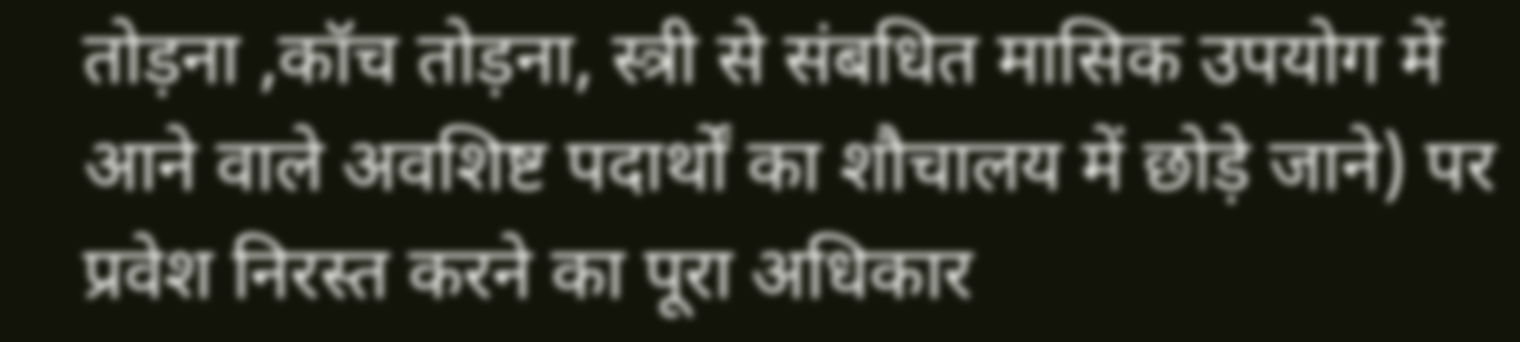तोड़ना ,कॉच तोड़ना, स्त्री से संबधित मासिक उपयोग में आने वाले अवशिष्ट पदार्थों का शौचालय में छोड़े जाने) पर प्रवेश निरस्त करने का पूरा अधिकार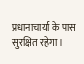प्रधानाचार्या के पास सुरक्षित रहेगा।